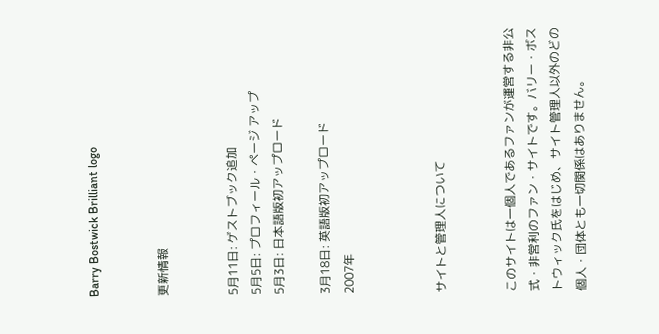Barry Bostwick Brilliant logo


更新情報


5月11日: ゲストブック追加
5月5日: プロフィール・ページ アップ
5月3日: 日本語版初アップロード

3月18日: 英語版初アップロード
2007年



サイトと管理人について


このサイトは一個人であるファンが運営する非公式・非営利のファン・サイトです。バリー・ボストウィック氏をはじめ、サイト管理人以外のどの個人・団体とも一切関係はありません。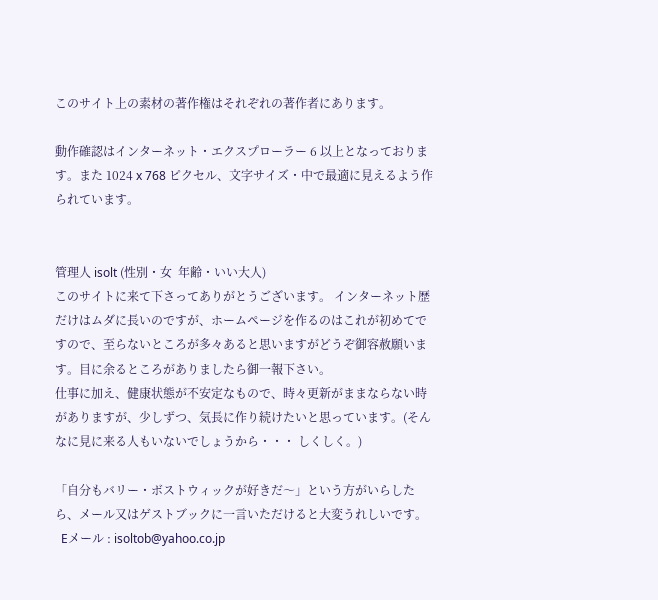このサイト上の素材の著作権はそれぞれの著作者にあります。

動作確認はインターネット・エクスプローラー 6 以上となっております。また 1024 x 768 ピクセル、文字サイズ・中で最適に見えるよう作られています。


管理人 isolt (性別・女  年齢・いい大人)
このサイトに来て下さってありがとうございます。 インターネット歴だけはムダに長いのですが、ホームページを作るのはこれが初めてですので、至らないところが多々あると思いますがどうぞ御容赦願います。目に余るところがありましたら御一報下さい。
仕事に加え、健康状態が不安定なもので、時々更新がままならない時がありますが、少しずつ、気長に作り続けたいと思っています。(そんなに見に来る人もいないでしょうから・・・ しくしく。)

「自分もバリー・ボストウィックが好きだ〜」という方がいらしたら、メール又はゲストブックに一言いただけると大変うれしいです。
  Eメール : isoltob@yahoo.co.jp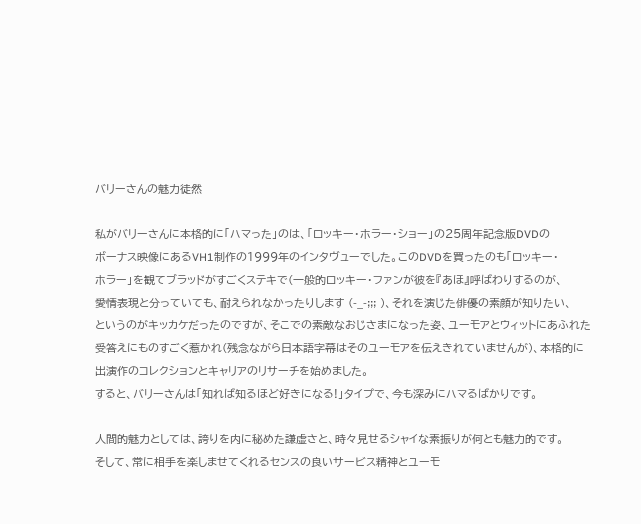バリーさんの魅力徒然

私がバリーさんに本格的に「ハマった」のは、「ロッキー・ホラー・ショー」の25周年記念版DVDの
ボーナス映像にあるVH1制作の1999年のインタヴューでした。このDVDを買ったのも「ロッキー・
ホラー」を観てブラッドがすごくステキで(一般的ロッキー・ファンが彼を『あほ』呼ばわりするのが、
愛情表現と分っていても、耐えられなかったりします (-_-;;; )、それを演じた俳優の素顔が知りたい、
というのがキッカケだったのですが、そこでの素敵なおじさまになった姿、ユーモアとウィットにあふれた
受答えにものすごく惹かれ(残念ながら日本語字幕はそのユーモアを伝えきれていませんが)、本格的に
出演作のコレクションとキャリアのリサーチを始めました。
すると、バリーさんは「知れば知るほど好きになる!」タイプで、今も深みにハマるばかりです。

人間的魅力としては、誇りを内に秘めた謙虚さと、時々見せるシャイな素振りが何とも魅力的です。
そして、常に相手を楽しませてくれるセンスの良いサービス精神とユーモ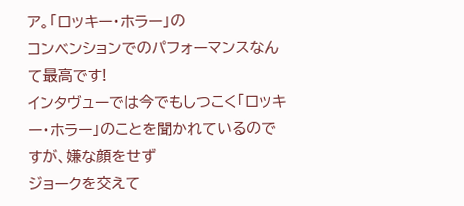ア。「ロッキー・ホラー」の
コンベンションでのパフォーマンスなんて最高です!
インタヴューでは今でもしつこく「ロッキー・ホラー」のことを聞かれているのですが、嫌な顔をせず
ジョークを交えて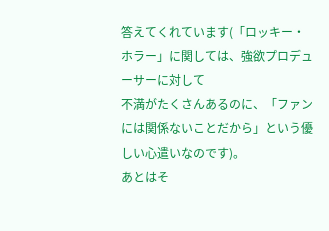答えてくれています(「ロッキー・ホラー」に関しては、強欲プロデューサーに対して
不満がたくさんあるのに、「ファンには関係ないことだから」という優しい心遣いなのです)。
あとはそ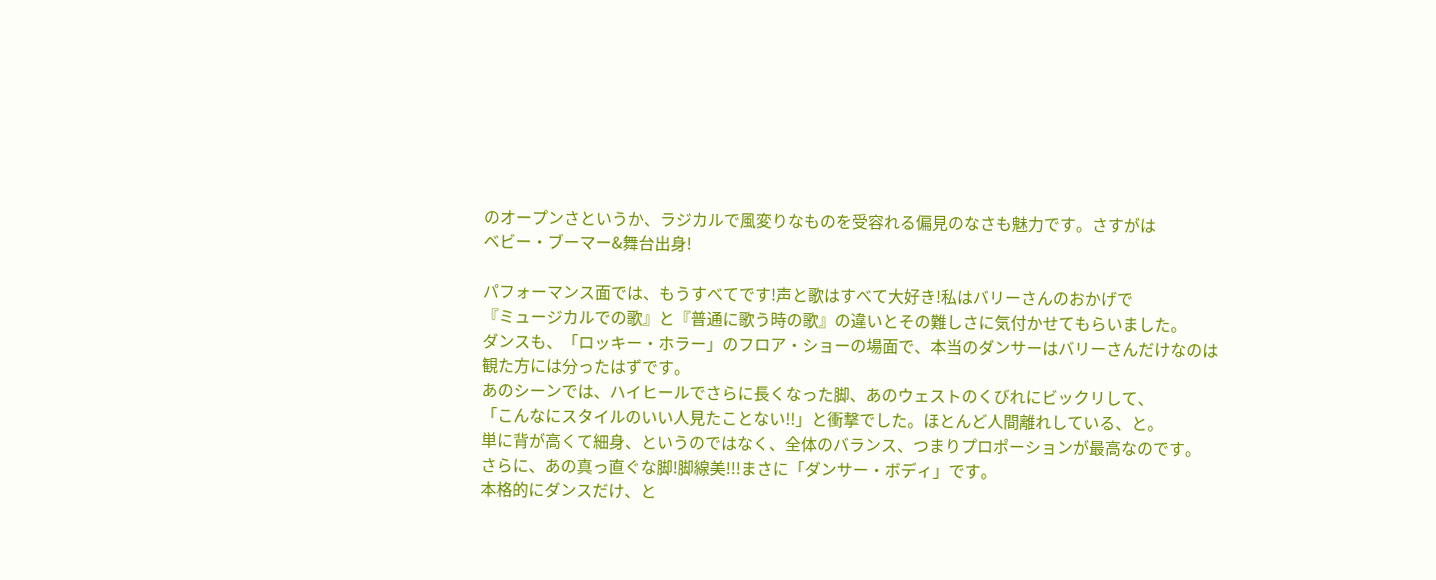のオープンさというか、ラジカルで風変りなものを受容れる偏見のなさも魅力です。さすがは
ベビー・ブーマー&舞台出身!

パフォーマンス面では、もうすべてです!声と歌はすべて大好き!私はバリーさんのおかげで
『ミュージカルでの歌』と『普通に歌う時の歌』の違いとその難しさに気付かせてもらいました。
ダンスも、「ロッキー・ホラー」のフロア・ショーの場面で、本当のダンサーはバリーさんだけなのは
観た方には分ったはずです。
あのシーンでは、ハイヒールでさらに長くなった脚、あのウェストのくびれにビックリして、
「こんなにスタイルのいい人見たことない!!」と衝撃でした。ほとんど人間離れしている、と。
単に背が高くて細身、というのではなく、全体のバランス、つまりプロポーションが最高なのです。
さらに、あの真っ直ぐな脚!脚線美!!!まさに「ダンサー・ボディ」です。
本格的にダンスだけ、と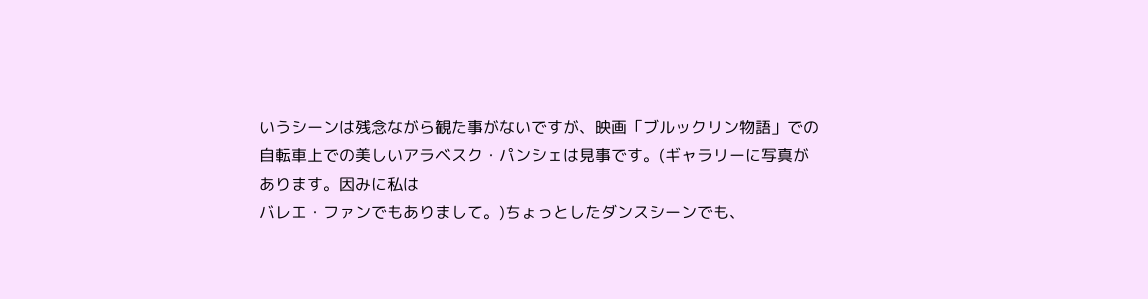いうシーンは残念ながら観た事がないですが、映画「ブルックリン物語」での
自転車上での美しいアラベスク・パンシェは見事です。(ギャラリーに写真があります。因みに私は
バレエ・ファンでもありまして。)ちょっとしたダンスシーンでも、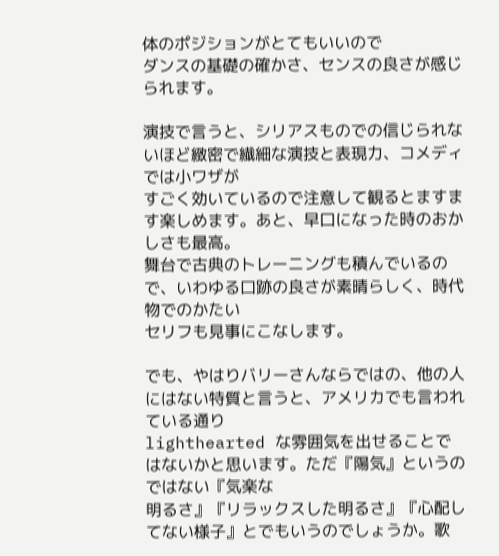体のポジションがとてもいいので
ダンスの基礎の確かさ、センスの良さが感じられます。

演技で言うと、シリアスものでの信じられないほど緻密で繊細な演技と表現力、コメディでは小ワザが
すごく効いているので注意して観るとますます楽しめます。あと、早口になった時のおかしさも最高。
舞台で古典のトレーニングも積んでいるので、いわゆる口跡の良さが素晴らしく、時代物でのかたい
セリフも見事にこなします。

でも、やはりバリーさんならではの、他の人にはない特質と言うと、アメリカでも言われている通り
lighthearted な雰囲気を出せることではないかと思います。ただ『陽気』というのではない『気楽な
明るさ』『リラックスした明るさ』『心配してない様子』とでもいうのでしょうか。歌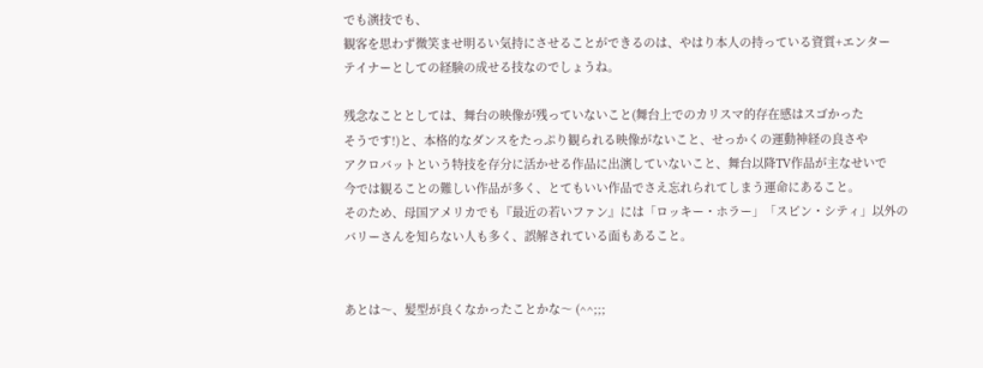でも演技でも、
観客を思わず微笑ませ明るい気持にさせることができるのは、やはり本人の持っている資質+エンター
テイナーとしての経験の成せる技なのでしょうね。

残念なこととしては、舞台の映像が残っていないこと(舞台上でのカリスマ的存在感はスゴかった
そうです!)と、本格的なダンスをたっぷり観られる映像がないこと、せっかくの運動神経の良さや
アクロバットという特技を存分に活かせる作品に出演していないこと、舞台以降TV作品が主なせいで
今では観ることの難しい作品が多く、とてもいい作品でさえ忘れられてしまう運命にあること。
そのため、母国アメリカでも『最近の若いファン』には「ロッキー・ホラー」「スピン・シティ」以外の
バリーさんを知らない人も多く、誤解されている面もあること。


あとは〜、髪型が良くなかったことかな〜 (^^;;;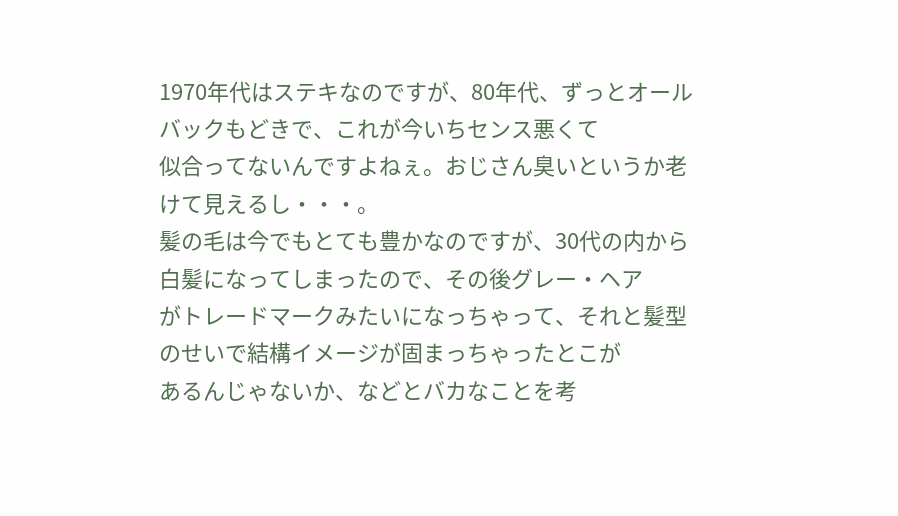1970年代はステキなのですが、80年代、ずっとオールバックもどきで、これが今いちセンス悪くて
似合ってないんですよねぇ。おじさん臭いというか老けて見えるし・・・。
髪の毛は今でもとても豊かなのですが、30代の内から白髪になってしまったので、その後グレー・ヘア
がトレードマークみたいになっちゃって、それと髪型のせいで結構イメージが固まっちゃったとこが
あるんじゃないか、などとバカなことを考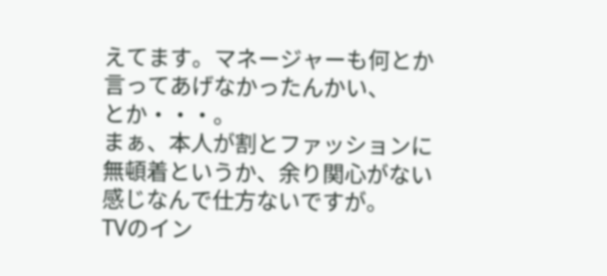えてます。マネージャーも何とか言ってあげなかったんかい、
とか・・・。
まぁ、本人が割とファッションに無頓着というか、余り関心がない感じなんで仕方ないですが。
TVのイン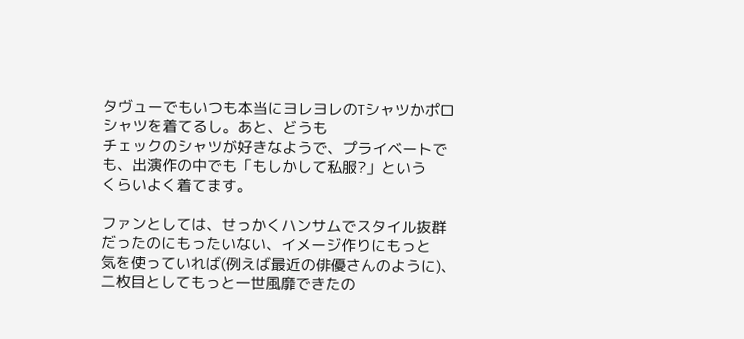タヴューでもいつも本当にヨレヨレのTシャツかポロシャツを着てるし。あと、どうも
チェックのシャツが好きなようで、プライベートでも、出演作の中でも「もしかして私服?」という
くらいよく着てます。

ファンとしては、せっかくハンサムでスタイル抜群だったのにもったいない、イメージ作りにもっと
気を使っていれば(例えば最近の俳優さんのように)、二枚目としてもっと一世風靡できたの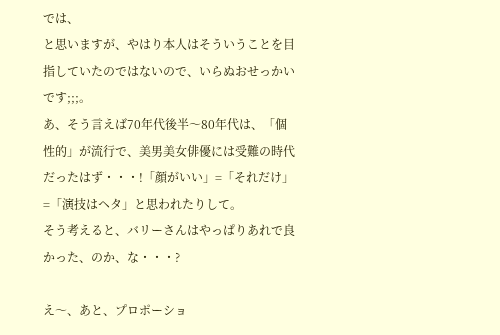では、
と思いますが、やはり本人はそういうことを目指していたのではないので、いらぬおせっかいです;;;。
あ、そう言えば70年代後半〜80年代は、「個性的」が流行で、美男美女俳優には受難の時代
だったはず・・・!「顔がいい」=「それだけ」=「演技はヘタ」と思われたりして。
そう考えると、バリーさんはやっぱりあれで良かった、のか、な・・・?

え〜、あと、プロポーショ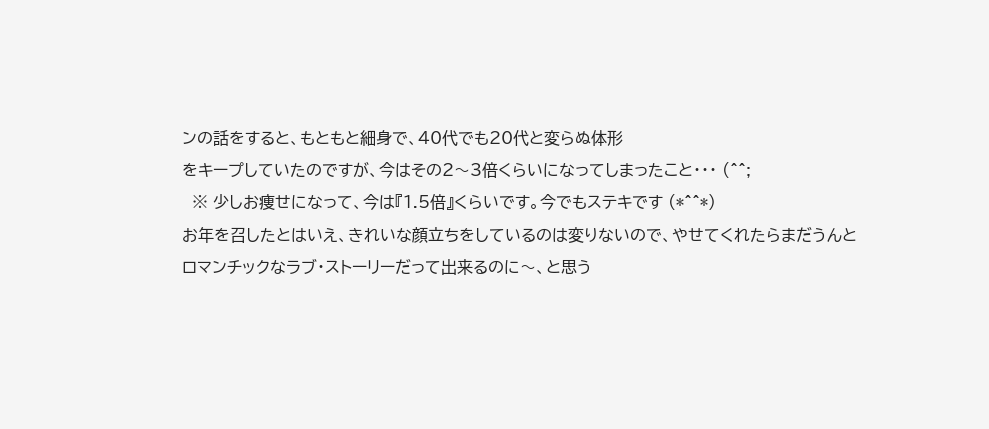ンの話をすると、もともと細身で、40代でも20代と変らぬ体形
をキープしていたのですが、今はその2〜3倍くらいになってしまったこと・・・ (^^;
  ※ 少しお痩せになって、今は『1.5倍』くらいです。今でもステキです (*^^*)
お年を召したとはいえ、きれいな顔立ちをしているのは変りないので、やせてくれたらまだうんと
ロマンチックなラブ・ストーリーだって出来るのに〜、と思う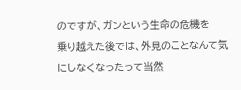のですが、ガンという生命の危機を
乗り越えた後では、外見のことなんて気にしなくなったって当然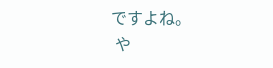ですよね。
 や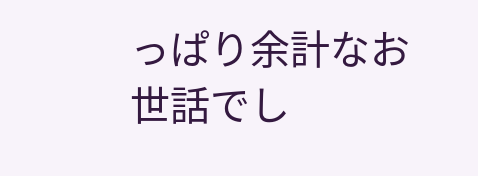っぱり余計なお世話でし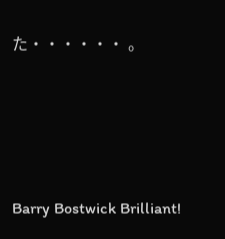た・・・・・・ 。




Barry Bostwick Brilliant!